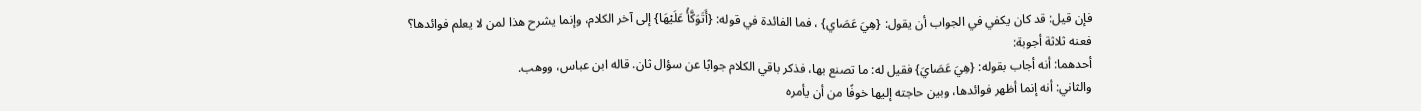فإن قيل: قد كان يكفي في الجواب أن يقول: {هِيَ عَصَاي} ، فما الفائدة في قوله: {أَتَوَكَّأُ عَلَيْهَا} إلى آخر الكلام، وإنما يشرح هذا لمن لا يعلم فوائدها؟
فعنه ثلاثة أجوبة:
أحدهما: أنه أجاب بقوله: {هِيَ عَصَايَ} فقيل له: ما تصنع بها، فذكر باقي الكلام جوابًا عن سؤال ثان. قاله ابن عباس، ووهب.
والثاني: أنه إنما أظهر فوائدها، وبين حاجته إليها خوفًا من أن يأمره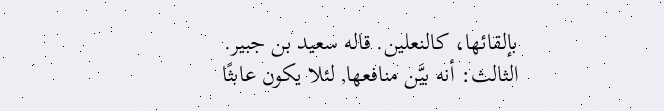بإلقائها، كالنعلين. قاله سعيد بن جبير.
الثالث: أنه بيَّن منافعها, لئلا يكون عابثًا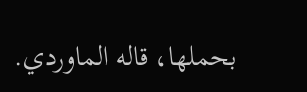بحملها، قاله الماوردي.